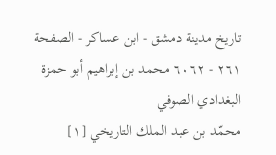تاريخ مدينة دمشق - ابن عساكر - الصفحة ٢٦١ - ٦٠٦٢ محمد بن إبراهيم أبو حمزة البغدادي الصوفي
محمّد بن عبد الملك التاريخي [١]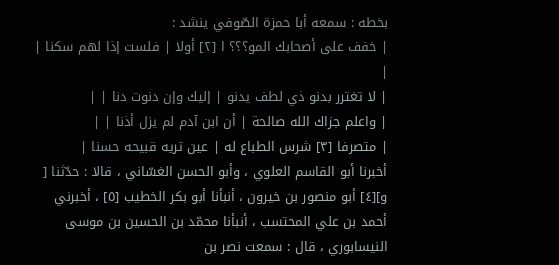بخطه : سمعه أبا حمزة الصّوفي ينشد :
| خفف على أصحابك المو؟؟؟ ا [٢] أولا | فلست إذا لهم سكنا | |
| لا تغترر بدنو ذي لطف يدنو | إليك وإن دنوت دنا | |
| واعلم جزاك الله صالحة | أن ابن آدم لم يزل أذنا | |
| متصرفا [٣] شرس الطباع له | عين تريه قبيحه حسنا |
أخبرنا أبو القاسم العلوي ، وأبو الحسن الغسّاني ، قالا : حدّثنا [ و][٤] أبو منصور بن خيرون ، أنبأنا أبو بكر الخطيب [٥] ، أخبرني أحمد بن علي المحتسب ، أنبأنا محمّد بن الحسين بن موسى النيسابوري ، قال : سمعت نصر بن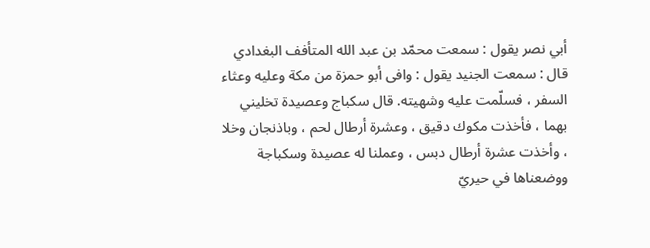أبي نصر يقول : سمعت محمّد بن عبد الله المتأفف البغدادي قال : سمعت الجنيد يقول : وافى أبو حمزة من مكة وعليه وعثاء السفر ، فسلّمت عليه وشهيته. قال سكباج وعصيدة تخليني بهما ، فأخذت مكوك دقيق ، وعشرة أرطال لحم ، وباذنجان وخلا ، وأخذت عشرة أرطال دبس ، وعملنا له عصيدة وسكباجة ووضعناها في حيريّ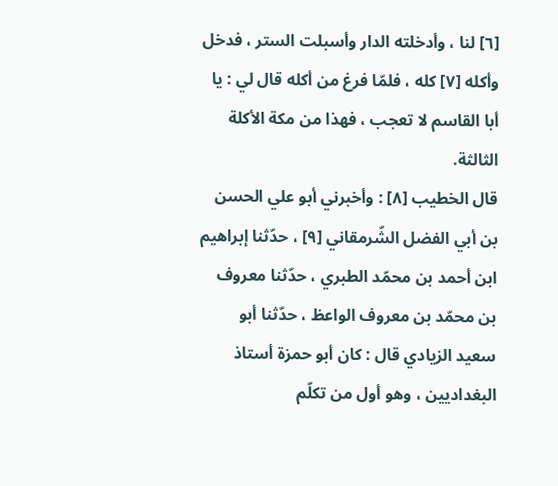[٦] لنا ، وأدخلته الدار وأسبلت الستر ، فدخل وأكله [٧] كله ، فلمّا فرغ من أكله قال لي : يا أبا القاسم لا تعجب ، فهذا من مكة الأكلة الثالثة.
قال الخطيب [٨] : وأخبرني أبو علي الحسن بن أبي الفضل الشّرمقاني [٩] ، حدّثنا إبراهيم ابن أحمد بن محمّد الطبري ، حدّثنا معروف بن محمّد بن معروف الواعظ ، حدّثنا أبو سعيد الزيادي قال : كان أبو حمزة أستاذ البغداديين ، وهو أول من تكلّم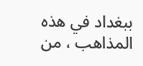ببغداد في هذه المذاهب ، من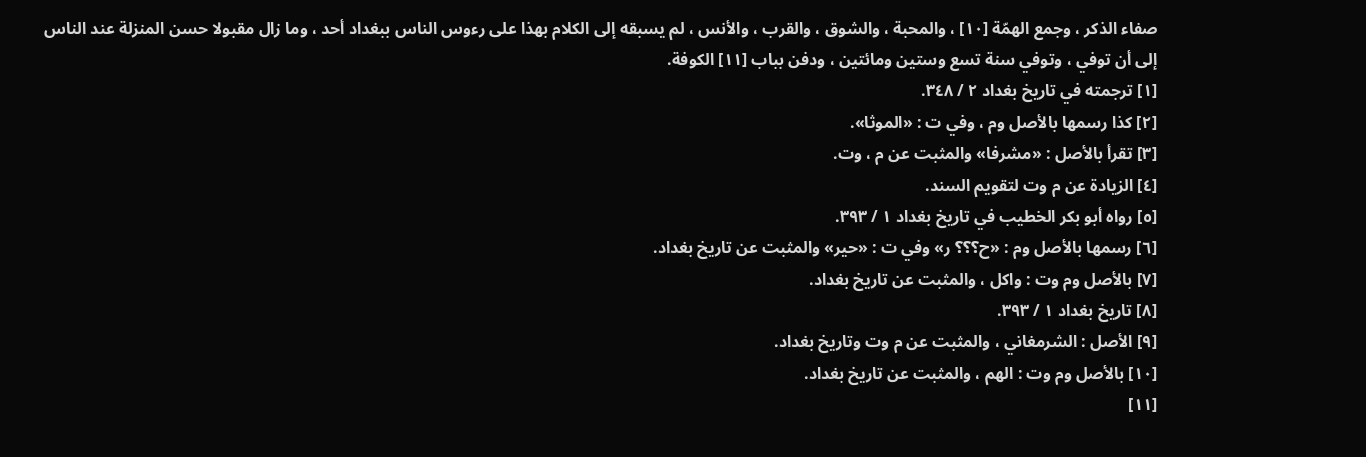صفاء الذكر ، وجمع الهمّة [١٠] ، والمحبة ، والشوق ، والقرب ، والأنس ، لم يسبقه إلى الكلام بهذا على رءوس الناس ببغداد أحد ، وما زال مقبولا حسن المنزلة عند الناس إلى أن توفي ، وتوفي سنة تسع وستين ومائتين ، ودفن بباب [١١] الكوفة.
[١] ترجمته في تاريخ بغداد ٢ / ٣٤٨.
[٢] كذا رسمها بالأصل وم ، وفي ت : «الموثا».
[٣] تقرأ بالأصل : «مشرفا» والمثبت عن م ، وت.
[٤] الزيادة عن م وت لتقويم السند.
[٥] رواه أبو بكر الخطيب في تاريخ بغداد ١ / ٣٩٣.
[٦] رسمها بالأصل وم : «ح؟؟؟ ر» وفي ت : «حير» والمثبت عن تاريخ بغداد.
[٧] بالأصل وم وت : واكل ، والمثبت عن تاريخ بغداد.
[٨] تاريخ بغداد ١ / ٣٩٣.
[٩] الأصل : الشرمغاني ، والمثبت عن م وت وتاريخ بغداد.
[١٠] بالأصل وم وت : الهم ، والمثبت عن تاريخ بغداد.
[١١]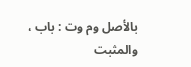بالأصل وم وت : باب ، والمثبت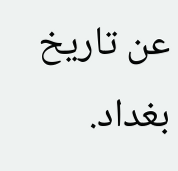عن تاريخ بغداد.